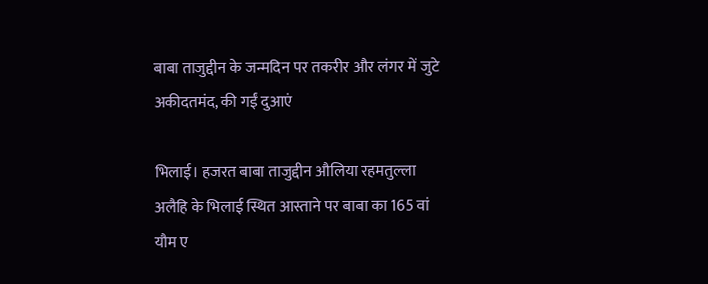बाबा ताजुद्दीन के जन्मदिन पर तकरीर और लंगर में जुटे अकीदतमंद, की गईं दुआएं

भिलाई। हजरत बाबा ताजुद्दीन औलिया रहमतुल्ला अलैहि के भिलाई स्थित आस्ताने पर बाबा का 165 वां यौम ए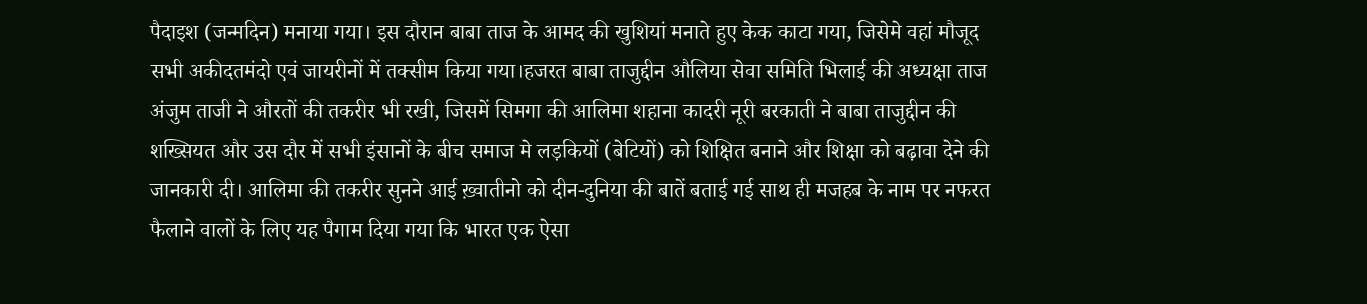पैदाइश (जन्मदिन) मनाया गया। इस दौरान बाबा ताज के आमद की खुशियां मनाते हुए केक काटा गया, जिसेमे वहां मौजूद सभी अकीदतमंदो एवं जायरीनों में तक्सीम किया गया।हजरत बाबा ताजुद्दीन औलिया सेवा समिति भिलाई की अध्यक्षा ताज अंजुम ताजी ने औरतों की तकरीर भी रखी, जिसमें सिमगा की आलिमा शहाना कादरी नूरी बरकाती ने बाबा ताजुद्दीन की शख्सियत और उस दौर में सभी इंसानों के बीच समाज मे लड़कियों (बेटियों) को शिक्षित बनाने और शिक्षा को बढ़ावा देने की जानकारी दी। आलिमा की तकरीर सुनने आई ख़्वातीनो को दीन-दुनिया की बातें बताई गई साथ ही मजहब के नाम पर नफरत फैलाने वालों के लिए यह पैगाम दिया गया कि भारत एक ऐसा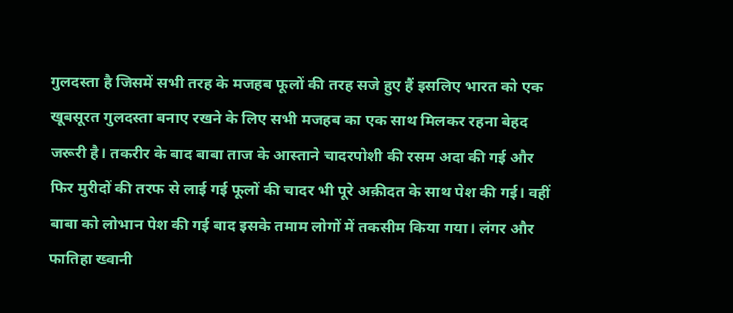गुलदस्ता है जिसमें सभी तरह के मजहब फूलों की तरह सजे हुए हैं इसलिए भारत को एक खूबसूरत गुलदस्ता बनाए रखने के लिए सभी मजहब का एक साथ मिलकर रहना बेहद जरूरी है। तकरीर के बाद बाबा ताज के आस्ताने चादरपोशी की रसम अदा की गई और फिर मुरीदों की तरफ से लाई गई फूलों की चादर भी पूरे अक़ीदत के साथ पेश की गई। वहीं बाबा को लोभान पेश की गई बाद इसके तमाम लोगों में तकसीम किया गया। लंगर और फातिहा ख्वानी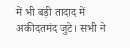में भी बड़ी तादाद में अकीदतमंद जुटे। सभी ने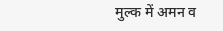मुल्क में अमन व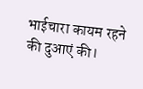भाईचारा कायम रहने की दुआएं की।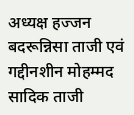अध्यक्ष हज्जन बदरून्निसा ताजी एवं गद्दीनशीन मोहम्मद सादिक ताजी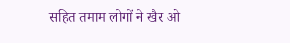सहित तमाम लोगों ने खैर ओ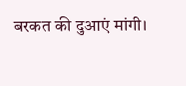बरकत की दुआएं मांगी।